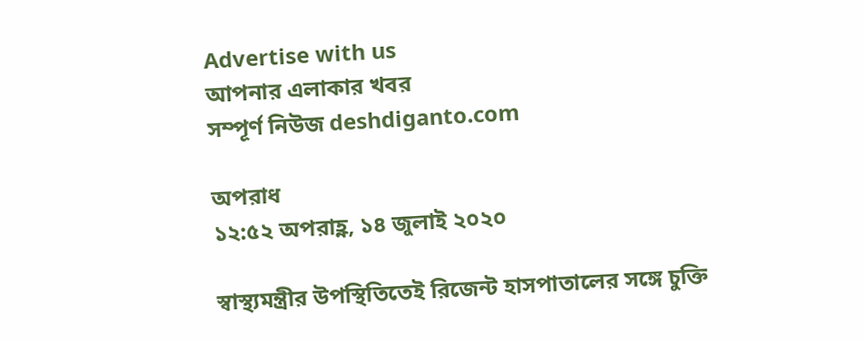Advertise with us
আপনার এলাকার খবর
সম্পূর্ণ নিউজ deshdiganto.com

অপরাধ
১২:৫২ অপরাহ্ণ, ১৪ জুলাই ২০২০

স্বাস্থ্যমন্ত্রীর উপস্থিতিতেই রিজেন্ট হাসপাতালের সঙ্গে চুক্তি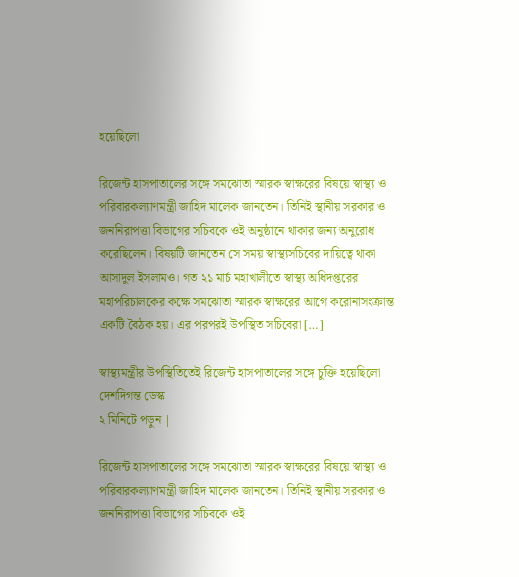হয়েছিলো

রিজেন্ট হাসপাতালের সঙ্গে সমঝোতা স্মারক স্বাক্ষরের বিষয়ে স্বাস্থ্য ও পরিবারকল্যাণমন্ত্রী জাহিদ মালেক জানতেন। তিনিই স্থানীয় সরকার ও জননিরাপত্তা বিভাগের সচিবকে ওই অনুষ্ঠানে থাকার জন্য অনুরোধ করেছিলেন। বিষয়টি জানতেন সে সময় স্বাস্থ্যসচিবের দায়িত্বে থাকা আসাদুল ইসলামও। গত ২১ মার্চ মহাখালীতে স্বাস্থ্য অধিদপ্তরের মহাপরিচালকের কক্ষে সমঝোতা স্মারক স্বাক্ষরের আগে করোনাসংক্রান্ত একটি বৈঠক হয়। এর পরপরই উপস্থিত সচিবেরা […]

স্বাস্থ্যমন্ত্রীর উপস্থিতিতেই রিজেন্ট হাসপাতালের সঙ্গে চুক্তি হয়েছিলো
দেশদিগন্ত ডেস্ক
২ মিনিটে পড়ুন |

রিজেন্ট হাসপাতালের সঙ্গে সমঝোতা স্মারক স্বাক্ষরের বিষয়ে স্বাস্থ্য ও পরিবারকল্যাণমন্ত্রী জাহিদ মালেক জানতেন। তিনিই স্থানীয় সরকার ও জননিরাপত্তা বিভাগের সচিবকে ওই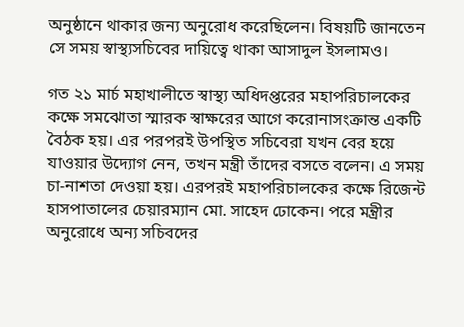অনুষ্ঠানে থাকার জন্য অনুরোধ করেছিলেন। বিষয়টি জানতেন সে সময় স্বাস্থ্যসচিবের দায়িত্বে থাকা আসাদুল ইসলামও।

গত ২১ মার্চ মহাখালীতে স্বাস্থ্য অধিদপ্তরের মহাপরিচালকের কক্ষে সমঝোতা স্মারক স্বাক্ষরের আগে করোনাসংক্রান্ত একটি বৈঠক হয়। এর পরপরই উপস্থিত সচিবেরা যখন বের হয়ে যাওয়ার উদ্যোগ নেন, তখন মন্ত্রী তাঁদের বসতে বলেন। এ সময় চা-নাশতা দেওয়া হয়। এরপরই মহাপরিচালকের কক্ষে রিজেন্ট হাসপাতালের চেয়ারম্যান মো. সাহেদ ঢোকেন। পরে মন্ত্রীর অনুরোধে অন্য সচিবদের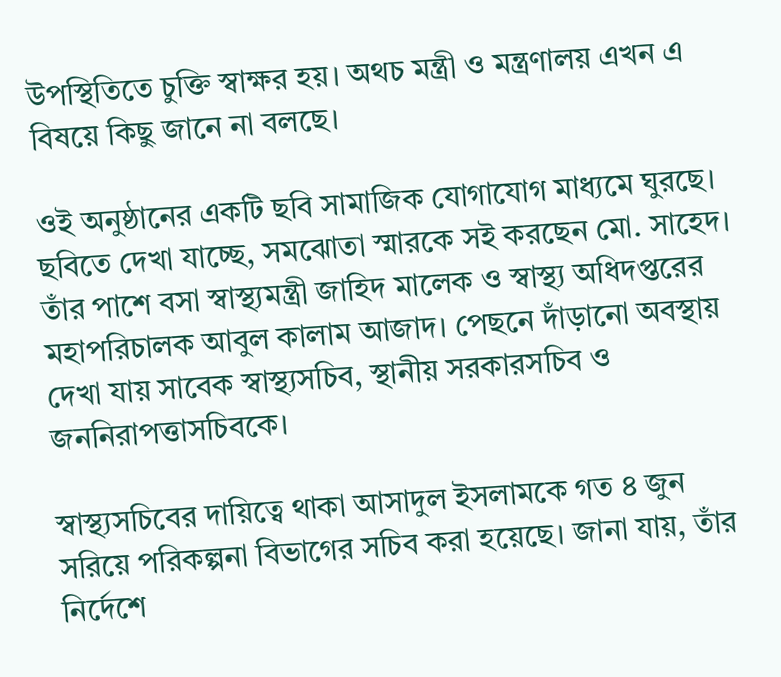উপস্থিতিতে চুক্তি স্বাক্ষর হয়। অথচ মন্ত্রী ও মন্ত্রণালয় এখন এ বিষয়ে কিছু জানে না বলছে।

ওই অনুষ্ঠানের একটি ছবি সামাজিক যোগাযোগ মাধ্যমে ঘুরছে। ছবিতে দেখা যাচ্ছে, সমঝোতা স্মারকে সই করছেন মো. সাহেদ। তাঁর পাশে বসা স্বাস্থ্যমন্ত্রী জাহিদ মালেক ও স্বাস্থ্য অধিদপ্তরের মহাপরিচালক আবুল কালাম আজাদ। পেছনে দাঁড়ানো অবস্থায় দেখা যায় সাবেক স্বাস্থ্যসচিব, স্থানীয় সরকারসচিব ও জননিরাপত্তাসচিবকে।

স্বাস্থ্যসচিবের দায়িত্বে থাকা আসাদুল ইসলামকে গত ৪ জুন সরিয়ে পরিকল্পনা বিভাগের সচিব করা হয়েছে। জানা যায়, তাঁর নির্দেশে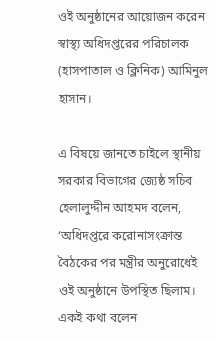ওই অনুষ্ঠানের আয়োজন করেন স্বাস্থ্য অধিদপ্তরের পরিচালক (হাসপাতাল ও ক্লিনিক) আমিনুল হাসান।

এ বিষয়ে জানতে চাইলে স্থানীয় সরকার বিভাগের জ্যেষ্ঠ সচিব হেলালুদ্দীন আহমদ বলেন, ‘অধিদপ্তরে করোনাসংক্রান্ত বৈঠকের পর মন্ত্রীর অনুরোধেই ওই অনুষ্ঠানে উপস্থিত ছিলাম। একই কথা বলেন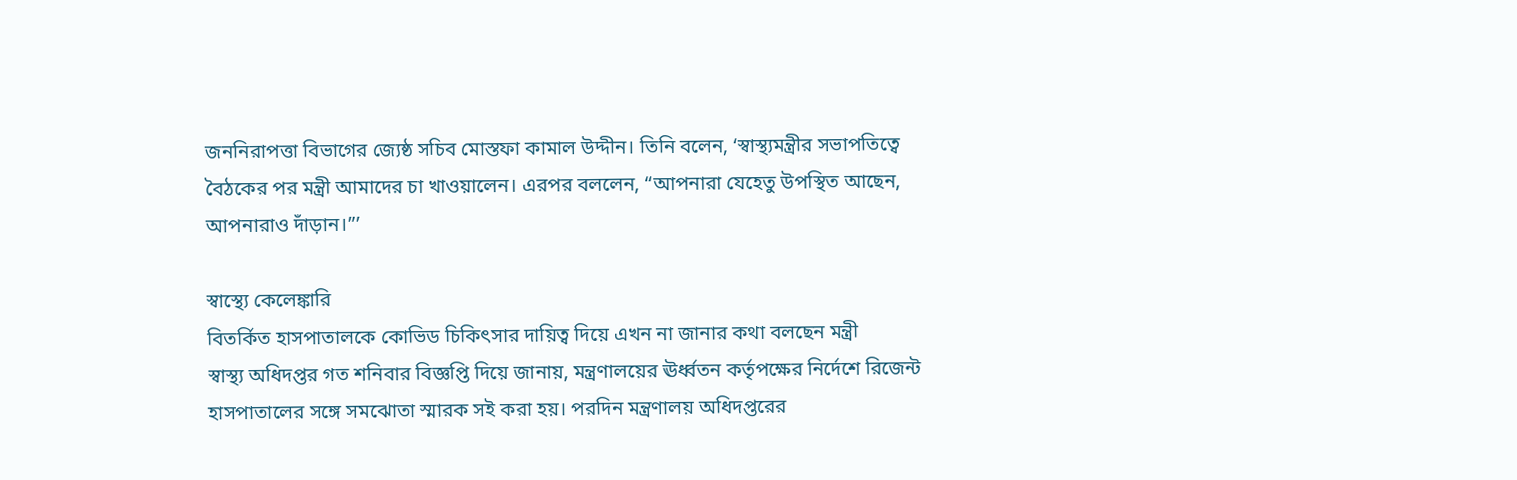জননিরাপত্তা বিভাগের জ্যেষ্ঠ সচিব মোস্তফা কামাল উদ্দীন। তিনি বলেন, ‘স্বাস্থ্যমন্ত্রীর সভাপতিত্বে বৈঠকের পর মন্ত্রী আমাদের চা খাওয়ালেন। এরপর বললেন, “আপনারা যেহেতু উপস্থিত আছেন, আপনারাও দাঁড়ান।”’

স্বাস্থ্যে কেলেঙ্কারি
বিতর্কিত হাসপাতালকে কোভিড চিকিৎসার দায়িত্ব দিয়ে এখন না জানার কথা বলছেন মন্ত্রী
স্বাস্থ্য অধিদপ্তর গত শনিবার বিজ্ঞপ্তি দিয়ে জানায়, মন্ত্রণালয়ের ঊর্ধ্বতন কর্তৃপক্ষের নির্দেশে রিজেন্ট হাসপাতালের সঙ্গে সমঝোতা স্মারক সই করা হয়। পরদিন মন্ত্রণালয় অধিদপ্তরের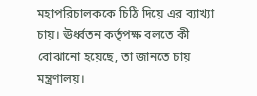মহাপরিচালককে চিঠি দিয়ে এর ব্যাখ্যা চায়। ঊর্ধ্বতন কর্তৃপক্ষ বলতে কী বোঝানো হয়েছে, তা জানতে চায় মন্ত্রণালয়।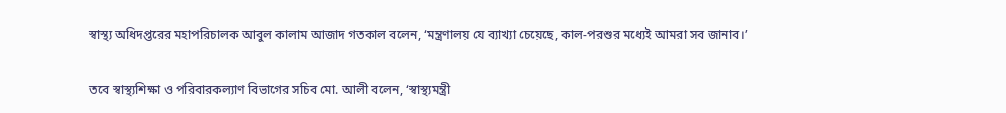স্বাস্থ্য অধিদপ্তরের মহাপরিচালক আবুল কালাম আজাদ গতকাল বলেন, ‘মন্ত্রণালয় যে ব্যাখ্যা চেয়েছে, কাল-পরশুর মধ্যেই আমরা সব জানাব।’

তবে স্বাস্থ্যশিক্ষা ও পরিবারকল্যাণ বিভাগের সচিব মো. আলী বলেন, ‘স্বাস্থ্যমন্ত্রী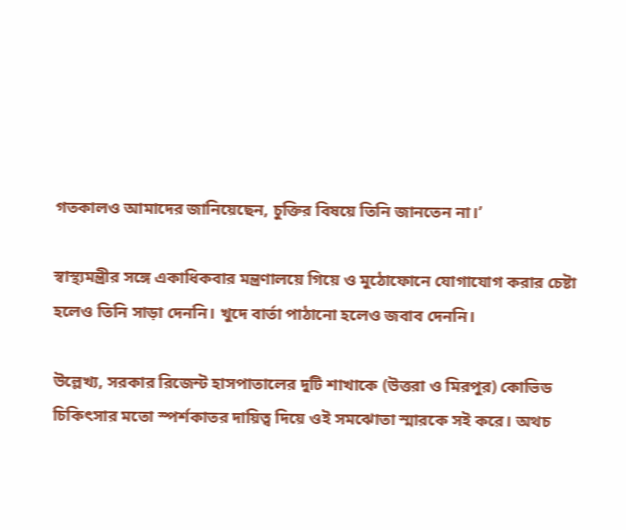গতকালও আমাদের জানিয়েছেন, চুক্তির বিষয়ে তিনি জানতেন না।’

স্বাস্থ্যমন্ত্রীর সঙ্গে একাধিকবার মন্ত্রণালয়ে গিয়ে ও মুঠোফোনে যোগাযোগ করার চেষ্টা হলেও তিনি সাড়া দেননি। খুদে বার্তা পাঠানো হলেও জবাব দেননি।

উল্লেখ্য, সরকার রিজেন্ট হাসপাতালের দুটি শাখাকে (উত্তরা ও মিরপুর) কোভিড চিকিৎসার মতো স্পর্শকাতর দায়িত্ব দিয়ে ওই সমঝোতা স্মারকে সই করে। অথচ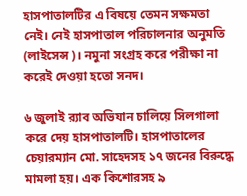হাসপাতালটির এ বিষয়ে তেমন সক্ষমতা নেই। নেই হাসপাতাল পরিচালনার অনুমতি (লাইসেন্স)। নমুনা সংগ্রহ করে পরীক্ষা না করেই দেওয়া হতো সনদ।

৬ জুলাই র‌্যাব অভিযান চালিয়ে সিলগালা করে দেয় হাসপাতালটি। হাসপাতালের চেয়ারম্যান মো. সাহেদসহ ১৭ জনের বিরুদ্ধে মামলা হয়। এক কিশোরসহ ৯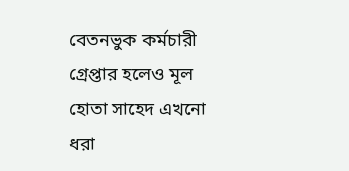বেতনভুক কর্মচারী গ্রেপ্তার হলেও মূল হোতা সাহেদ এখনো ধরা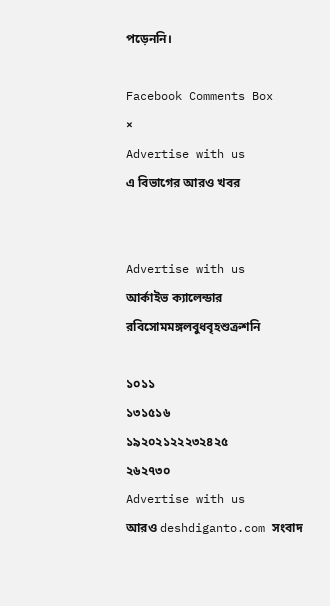পড়েননি।

Facebook Comments Box
×
Advertise with us
এ বিভাগের আরও খবর


Advertise with us
আর্কাইভ ক্যালেন্ডার
রবিসোমমঙ্গলবুধবৃহশুক্রশনি

১০১১
১৩১৫১৬
১৯২০২১২২২৩২৪২৫
২৬২৭৩০
Advertise with us
আরও deshdiganto.com সংবাদ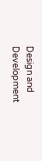Design and Development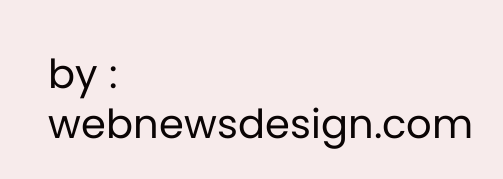by : webnewsdesign.com